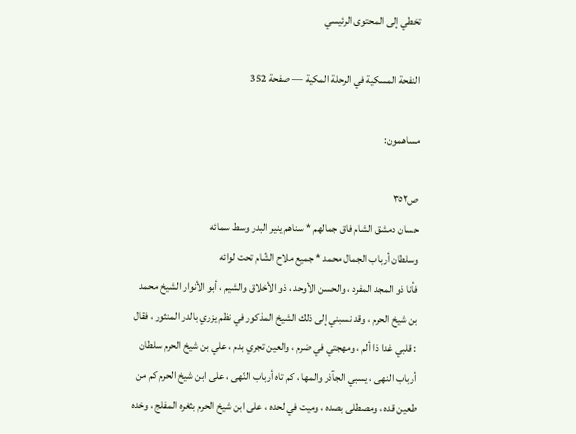تخطي إلى المحتوى الرئيسي

النفحة المسكية في الرحلة المكية — صفحة 352

مساهمون:

ص٣٥٢
حسان دمشق الشام فاق جمالهم * سناهم ينير البدر وسط سمائه
وسلطان أرباب الجمال محمد * جميع ملاح الشّام تحت لوائه
فأنا ذو المجد المفرد ، والحسن الأوحد ، ذو الأخلاق والشيم ، أبو الأنوار الشيخ محمد بن شيخ الحرم ، وقد نسبني إلى ذلك الشيخ المذكور في نظم يزري بالدر المنثور ، فقال : قلبي غدا ذا ألم ، ومهجتي في ضرم ، والعين تجري بدم ، علي بن شيخ الحرم سلطان أرباب النهى ، يسبي الجآذر والمها ، كم تاه أرباب النّهى ، على ابن شيخ الحرم كم من طعين قده ، ومصطلى بصده ، وميت في لحده ، على ابن شيخ الحرم بثغره المفلج ، وخده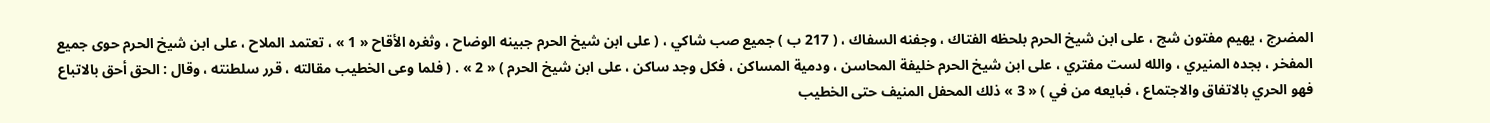المضرج ، يهيم مفتون شج ، على ابن شيخ الحرم بلحظه الفتاك ، وجفنه السفاك ، ( 217 ب ) جميع صب شاكي ، ( على ابن شيخ الحرم جبينه الوضاح ، وثغره الأقاح « 1 » ، تعتمد الملاح ، على ابن شيخ الحرم حوى جميع المفخر ، بجده المنيري ، والله لست مفتري ، على ابن شيخ الحرم خليفة المحاسن ، ودمية المساكن ، فكل وجد ساكن ، على ابن شيخ الحرم ) « 2 » . ( فلما وعى الخطيب مقالته ، قرر سلطنته ، وقال : الحق أحق بالاتباع فهو الحري بالاتفاق والاجتماع ، فبايعه من في ) « 3 » ذلك المحفل المنيف حتى الخطيب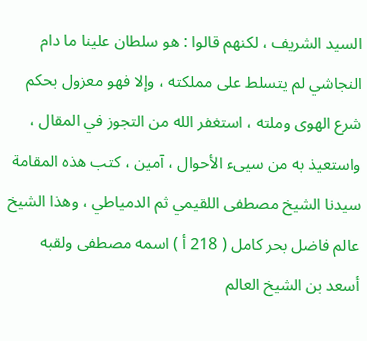السيد الشريف ، لكنهم قالوا : هو سلطان علينا ما دام النجاشي لم يتسلط على مملكته ، وإلا فهو معزول بحكم شرع الهوى وملته ، استغفر الله من التجوز في المقال ، واستعيذ به من سيىء الأحوال ، آمين ، كتب هذه المقامة سيدنا الشيخ مصطفى اللقيمي ثم الدمياطي ، وهذا الشيخ عالم فاضل بحر كامل ( 218 أ ) اسمه مصطفى ولقبه أسعد بن الشيخ العالم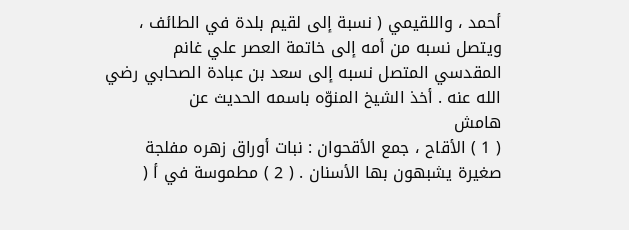أحمد ، واللقيمي ( نسبة إلى لقيم بلدة في الطائف ، ويتصل نسبه من أمه إلى خاتمة العصر علي غانم المقدسي المتصل نسبه إلى سعد بن عبادة الصحابي رضي الله عنه . أخذ الشيخ المنوّه باسمه الحديث عن
هامش
( 1 ) الأقاح ، جمع الأقحوان : نبات أوراق زهره مفلجة صغيرة يشبهون بها الأسنان . ( 2 ) مطموسة في أ (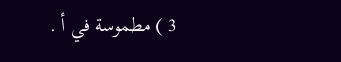3 ) مطموسة في أ .